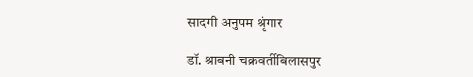सादगी अनुपम श्रृंगार

डॉ. श्राबनी चक्रवर्तीबिलासपुर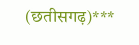(छतीसगढ़)***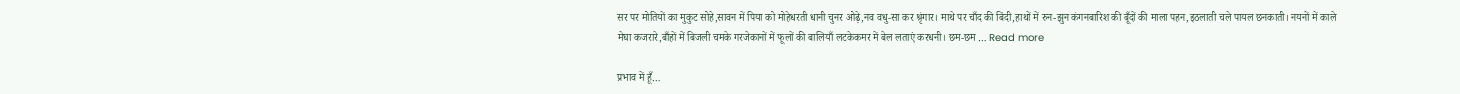सर पर मोतियों का मुकुट सोहे,सावन में पिया को मोहेधरती धानी चुनर ओढ़े,नव वधु-सा कर श्रृंगार। माथे पर चाँद की बिंदी,हाथों में रुन-झुन कंगनबारिश की बूँदों की माला पहन,इठलाती चले पायल छनकाती। नयनों में काले मेघा कजरारे,बाँहों में बिजली चमके गरजेकानों में फूलों की बालियाँ लटकेकमर में बेल लताएं करधनी। छम-छम … Read more

प्रभाव में हूँ…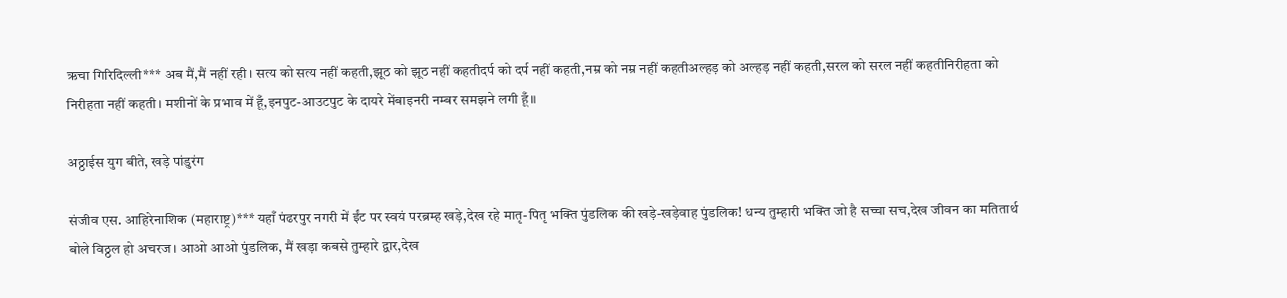ऋचा गिरिदिल्ली*** अब मैं,मैं नहीं रही। सत्य को सत्य नहीं कहती,झूठ को झूठ नहीं कहतीदर्प को दर्प नहीं कहती,नम्र को नम्र नहीं कहतीअल्हड़ को अल्हड़ नहीं कहती,सरल को सरल नहीं कहतीनिरीहता को निरीहता नहीं कहती। मशीनों के प्रभाव में हूँ,इनपुट-आउटपुट के दायरे मेंबाइनरी नम्बर समझने लगी हूँ॥

अठ्ठाईस युग बीते, खड़े पांडुरंग

संजीव एस. आहिरेनाशिक (महाराष्ट्र)*** यहाँ पंढरपुर नगरी में ईंट पर स्वयं परब्रम्ह खड़े,देख रहे मातृ-पितृ भक्ति पुंडलिक की खड़े-खड़ेवाह पुंडलिक! धन्य तुम्हारी भक्ति जो है सच्चा सच,देख जीवन का मतितार्थ बोले विठ्ठल हो अचरज। आओ आओ पुंडलिक, मैं खड़ा कबसे तुम्हारे द्वार,देख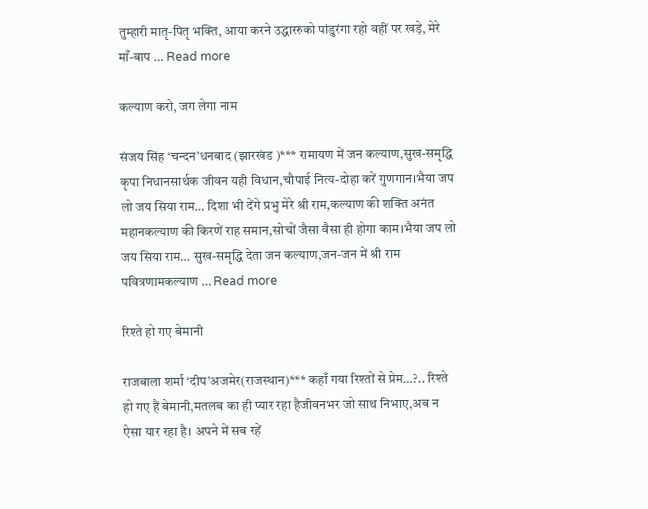तुम्हारी मातृ-पितृ भक्ति, आया करने उद्धाररुको पांडुरंगा रहो वहीं पर खड़े, मेरे माँ-बाप … Read more

कल्याण करो, जग लेगा नाम

संजय सिंह ‘चन्दन’धनबाद (झारखंड )*** रामायण में जन कल्याण,सुख-समृद्धि कृपा निधानसार्थक जीवन यही विधान,चौपाई नित्य-दोहा करें गुणगान।भैया जप लो जय सिया राम… दिशा भी देंगे प्रभु मेरे श्री राम,कल्याण की शक्ति अनंत महानकल्याण की किरणें राह समान,सोचों जैसा वैसा ही होगा काम।भैया जप लो जय सिया राम… सुख-समृद्धि देता जन कल्याण,जन-जन में श्री राम पवित्रणामकल्याण … Read more

रिश्ते हो गए बेमानी

राजबाला शर्मा ‘दीप’अजमेर(राजस्थान)*** कहाँ गया रिश्तों से प्रेम…?.. रिश्ते हो गए हैं बेमानी,मतलब का ही प्यार रहा हैजीवनभर जो साथ निभाए,अब न ऐसा यार रहा है। अपने में सब रहें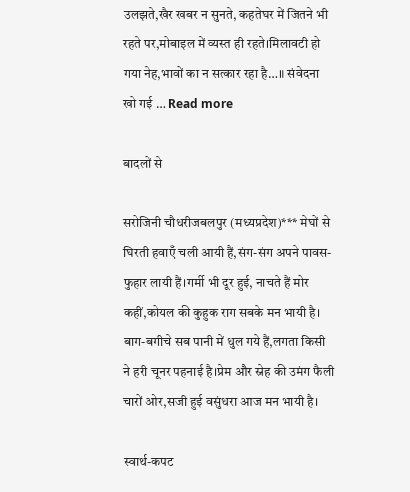उलझते,खैर खबर न सुनते, कहतेघर में जितने भी रहते पर,मोबाइल में व्यस्त ही रहते।मिलावटी हो गया नेह,भावों का न सत्कार रहा है…॥ संवेदना खो गई … Read more

बादलों से

सरोजिनी चौधरीजबलपुर (मध्यप्रदेश)*** मेघों से घिरती हवाएँ चली आयी हैं,संग-संग अपने पावस-फुहार लायी हैं।गर्मी भी दूर हुई, नाचते हैं मोर कहीं,कोयल की कुहुक राग सबके मन भायी है। बाग-बगीचे सब पानी में धुल गये हैं,लगता किसी ने हरी चूनर पहनाई है।प्रेम और स्नेह की उमंग फैली चारों ओर,सजी हुई वसुंधरा आज मन भायी है।

स्वार्थ-कपट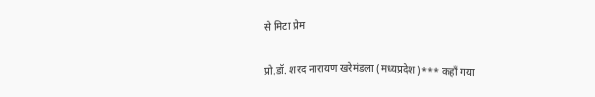से मिटा प्रेम

प्रो.डॉ. शरद नारायण खरेमंडला (मध्यप्रदेश)*** कहाँ गया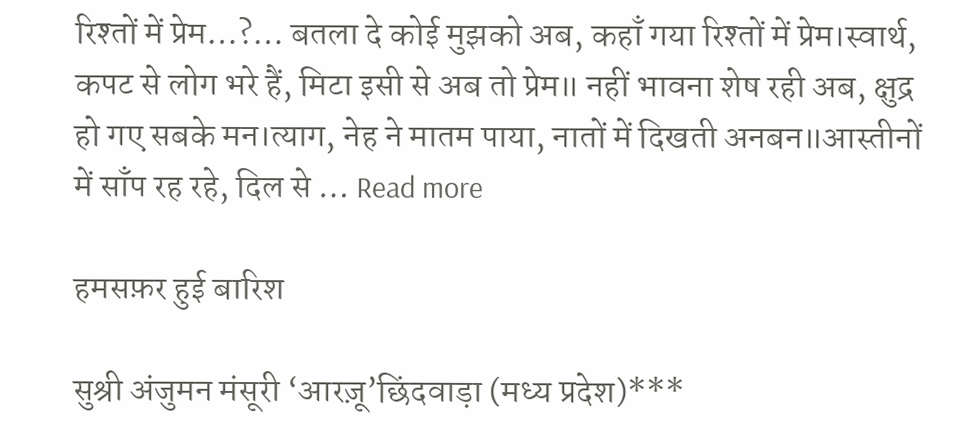रिश्तों में प्रेम…?… बतला दे कोई मुझको अब, कहाँ गया रिश्तों में प्रेम।स्वार्थ, कपट से लोग भरे हैं, मिटा इसी से अब तो प्रेम॥ नहीं भावना शेष रही अब, क्षुद्र हो गए सबके मन।त्याग, नेह ने मातम पाया, नातों में दिखती अनबन॥आस्तीनों में साँप रह रहे, दिल से … Read more

हमसफ़र हुई बारिश

सुश्री अंजुमन मंसूरी ‘आरज़ू’छिंदवाड़ा (मध्य प्रदेश)***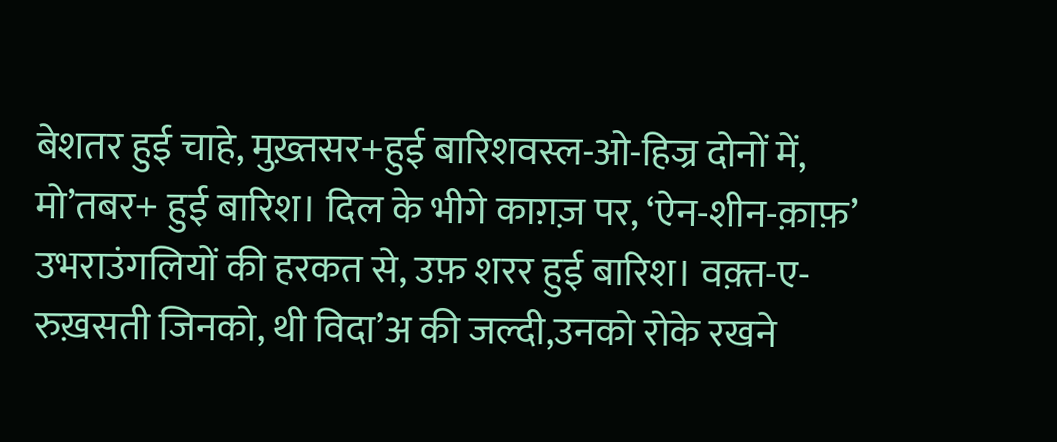बेशतर हुई चाहे, मुख़्तसर+हुई बारिशवस्ल-ओ-हिज्र दोनों में, मो’तबर+ हुई बारिश। दिल के भीगे काग़ज़ पर, ‘ऐन-शीन-क़ाफ़’ उभराउंगलियों की हरकत से, उफ़ शरर हुई बारिश। वक़्त-ए-रुख़सती जिनको, थी विदा’अ की जल्दी,उनको रोके रखने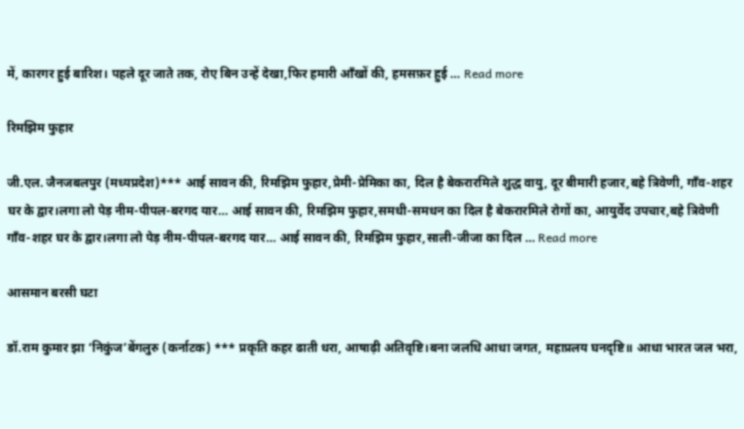में, कारगर हुई बारिश। पहले दूर जाते तक, रोए बिन उन्हें देखा,फिर हमारी आँखों की, हमसफ़र हुई … Read more

रिमझिम फुहार

जी.एल. जैनजबलपुर (मध्यप्रदेश)*** आई सावन की, रिमझिम फुहार,प्रेमी-प्रेमिका का, दिल है बेकरारमिले शुद्ध वायु, दूर बीमारी हजार,बहे त्रिवेणी, गाँव-शहर घर के द्वार।लगा लो पेड़ नीम-पीपल-बरगद यार… आई सावन की, रिमझिम फुहार,समधी-समधन का दिल है बेकरारमिले रोगों का, आयुर्वेद उपचार,बहे त्रिवेणी गाँव-शहर घर के द्वार।लगा लो पेड़ नीम-पीपल-बरगद यार… आई सावन की, रिमझिम फुहार,साली-जीजा का दिल … Read more

आसमान बरसी घटा

डॉ.राम कुमार झा ‘निकुंज’बेंगलुरु (कर्नाटक) *** प्रकृति कहर ढाती धरा, आषाढ़ी अतिवृष्टि।बना जलधि आधा जगत, महाप्रलय घनदृष्टि॥ आधा भारत जल भरा,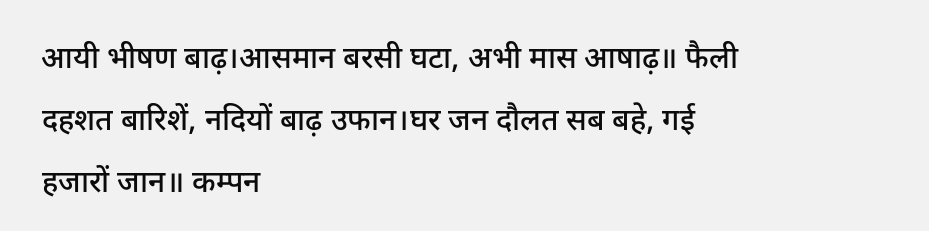आयी भीषण बाढ़।आसमान बरसी घटा, अभी मास आषाढ़॥ फैली दहशत बारिशें, नदियों बाढ़ उफान।घर जन दौलत सब बहे, गई हजारों जान॥ कम्पन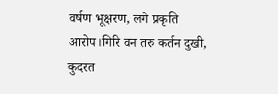वर्षण भूक्षरण, लगे प्रकृति आरोप।गिरि वन तरु कर्तन दुखी, कुदरत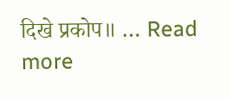दिखे प्रकोप॥ … Read more